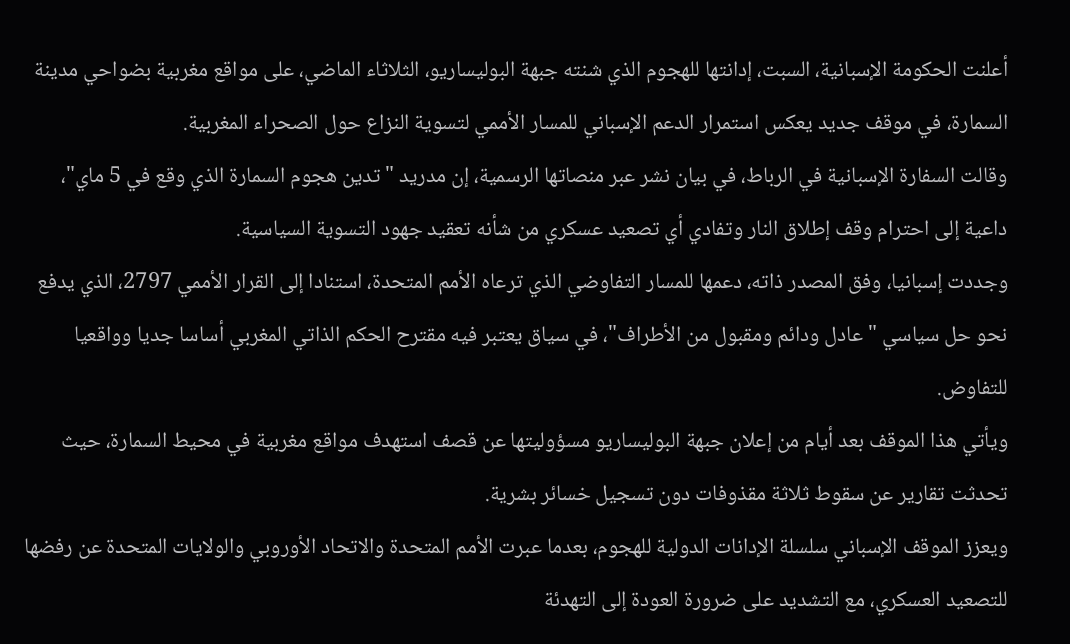أعلنت الحكومة الإسبانية، السبت، إدانتها للهجوم الذي شنته جبهة البوليساريو، الثلاثاء الماضي، على مواقع مغربية بضواحي مدينة السمارة، في موقف جديد يعكس استمرار الدعم الإسباني للمسار الأممي لتسوية النزاع حول الصحراء المغربية.
وقالت السفارة الإسبانية في الرباط، في بيان نشر عبر منصاتها الرسمية، إن مدريد "تدين هجوم السمارة الذي وقع في 5 ماي"، داعية إلى احترام وقف إطلاق النار وتفادي أي تصعيد عسكري من شأنه تعقيد جهود التسوية السياسية.
وجددت إسبانيا، وفق المصدر ذاته، دعمها للمسار التفاوضي الذي ترعاه الأمم المتحدة، استنادا إلى القرار الأممي 2797، الذي يدفع نحو حل سياسي "عادل ودائم ومقبول من الأطراف"، في سياق يعتبر فيه مقترح الحكم الذاتي المغربي أساسا جديا وواقعيا للتفاوض.
ويأتي هذا الموقف بعد أيام من إعلان جبهة البوليساريو مسؤوليتها عن قصف استهدف مواقع مغربية في محيط السمارة، حيث تحدثت تقارير عن سقوط ثلاثة مقذوفات دون تسجيل خسائر بشرية.
ويعزز الموقف الإسباني سلسلة الإدانات الدولية للهجوم، بعدما عبرت الأمم المتحدة والاتحاد الأوروبي والولايات المتحدة عن رفضها للتصعيد العسكري، مع التشديد على ضرورة العودة إلى التهدئة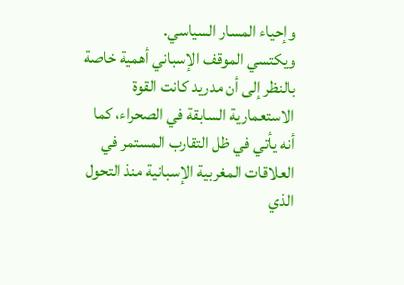وإحياء المسار السياسي.
ويكتسي الموقف الإسباني أهمية خاصة بالنظر إلى أن مدريد كانت القوة الاستعمارية السابقة في الصحراء، كما أنه يأتي في ظل التقارب المستمر في العلاقات المغربية الإسبانية منذ التحول الذي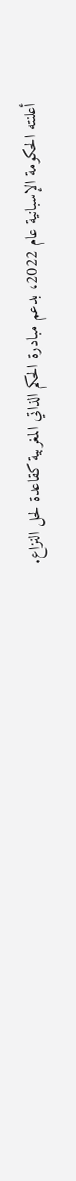أعلنته الحكومة الإسبانية عام 2022، بدعم مبادرة الحكم الذاتي المغربية كقاعدة لحل النزاع.